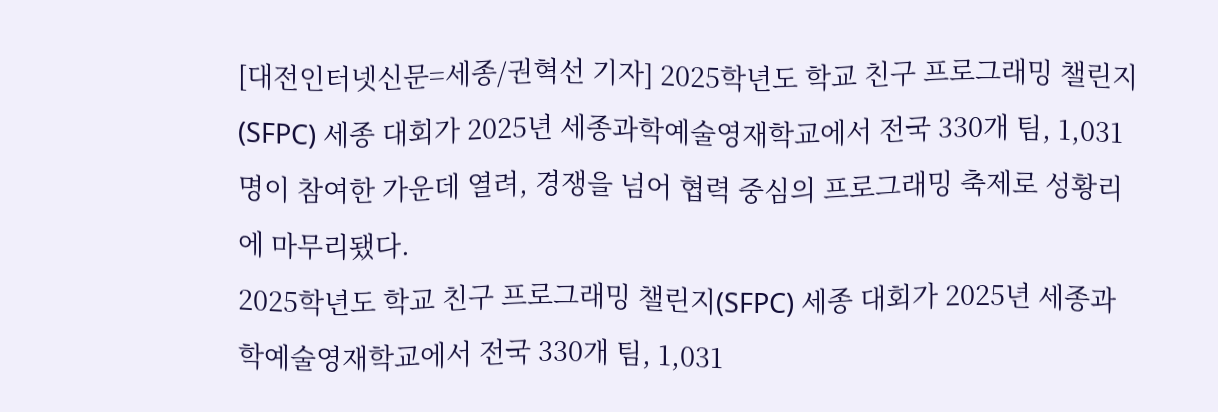[대전인터넷신문=세종/권혁선 기자] 2025학년도 학교 친구 프로그래밍 챌린지(SFPC) 세종 대회가 2025년 세종과학예술영재학교에서 전국 330개 팀, 1,031명이 참여한 가운데 열려, 경쟁을 넘어 협력 중심의 프로그래밍 축제로 성황리에 마무리됐다.
2025학년도 학교 친구 프로그래밍 챌린지(SFPC) 세종 대회가 2025년 세종과학예술영재학교에서 전국 330개 팀, 1,031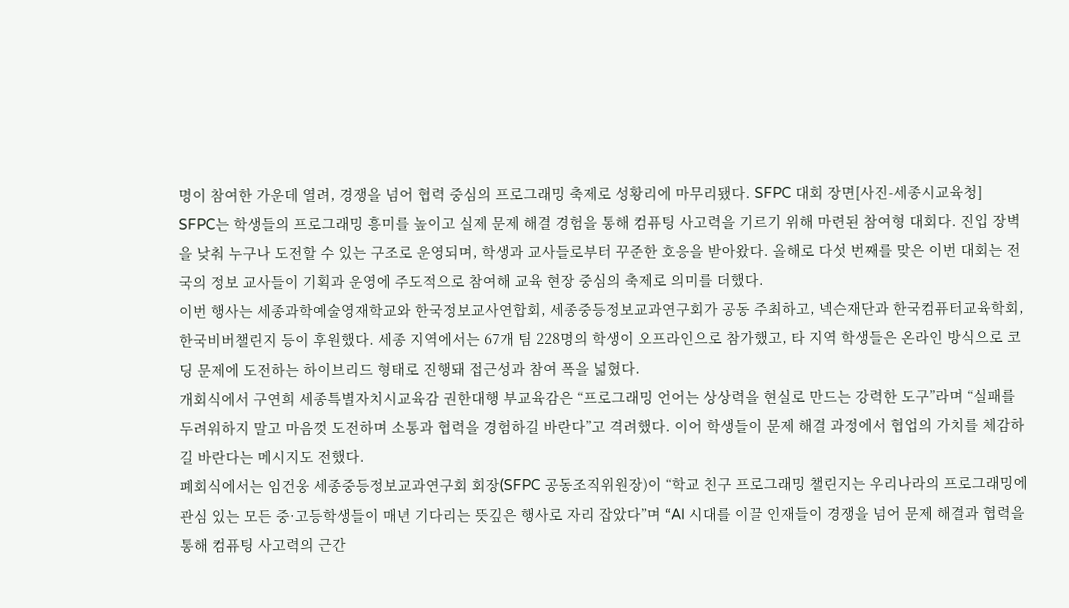명이 참여한 가운데 열려, 경쟁을 넘어 협력 중심의 프로그래밍 축제로 성황리에 마무리됐다. SFPC 대회 장면[사진-세종시교육청]
SFPC는 학생들의 프로그래밍 흥미를 높이고 실제 문제 해결 경험을 통해 컴퓨팅 사고력을 기르기 위해 마련된 참여형 대회다. 진입 장벽을 낮춰 누구나 도전할 수 있는 구조로 운영되며, 학생과 교사들로부터 꾸준한 호응을 받아왔다. 올해로 다섯 번째를 맞은 이번 대회는 전국의 정보 교사들이 기획과 운영에 주도적으로 참여해 교육 현장 중심의 축제로 의미를 더했다.
이번 행사는 세종과학예술영재학교와 한국정보교사연합회, 세종중등정보교과연구회가 공동 주최하고, 넥슨재단과 한국컴퓨터교육학회, 한국비버챌린지 등이 후원했다. 세종 지역에서는 67개 팀 228명의 학생이 오프라인으로 참가했고, 타 지역 학생들은 온라인 방식으로 코딩 문제에 도전하는 하이브리드 형태로 진행돼 접근성과 참여 폭을 넓혔다.
개회식에서 구연희 세종특별자치시교육감 권한대행 부교육감은 “프로그래밍 언어는 상상력을 현실로 만드는 강력한 도구”라며 “실패를 두려워하지 말고 마음껏 도전하며 소통과 협력을 경험하길 바란다”고 격려했다. 이어 학생들이 문제 해결 과정에서 협업의 가치를 체감하길 바란다는 메시지도 전했다.
폐회식에서는 임건웅 세종중등정보교과연구회 회장(SFPC 공동조직위원장)이 “학교 친구 프로그래밍 챌린지는 우리나라의 프로그래밍에 관심 있는 모든 중·고등학생들이 매년 기다리는 뜻깊은 행사로 자리 잡았다”며 “AI 시대를 이끌 인재들이 경쟁을 넘어 문제 해결과 협력을 통해 컴퓨팅 사고력의 근간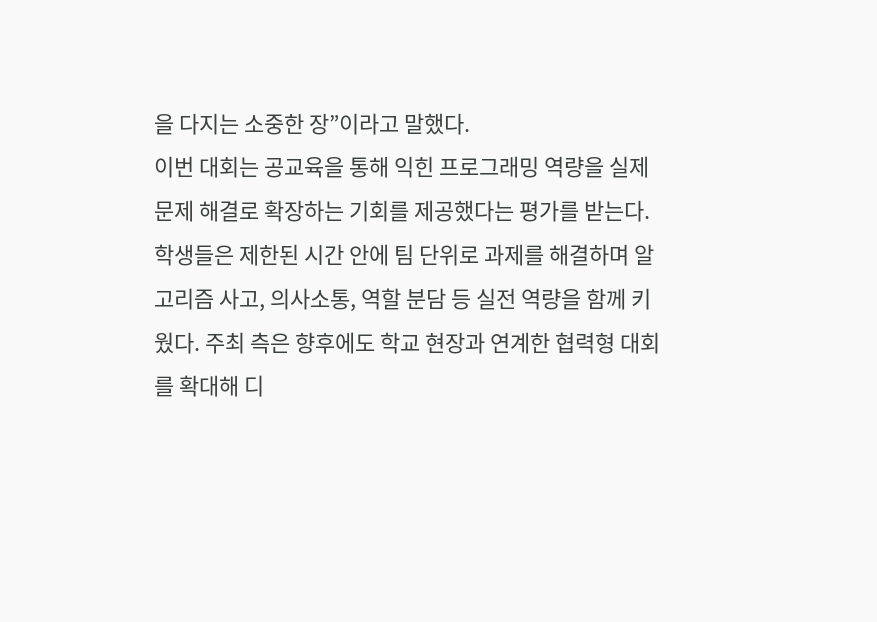을 다지는 소중한 장”이라고 말했다.
이번 대회는 공교육을 통해 익힌 프로그래밍 역량을 실제 문제 해결로 확장하는 기회를 제공했다는 평가를 받는다. 학생들은 제한된 시간 안에 팀 단위로 과제를 해결하며 알고리즘 사고, 의사소통, 역할 분담 등 실전 역량을 함께 키웠다. 주최 측은 향후에도 학교 현장과 연계한 협력형 대회를 확대해 디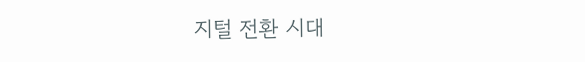지털 전환 시대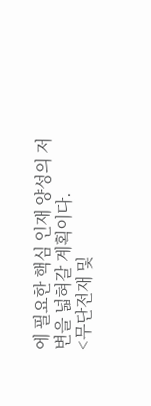에 필요한 핵심 인재 양성의 저변을 넓혀갈 계획이다.
<무단전재 및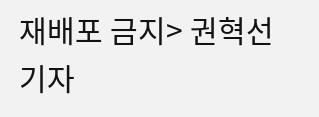재배포 금지> 권혁선 기자